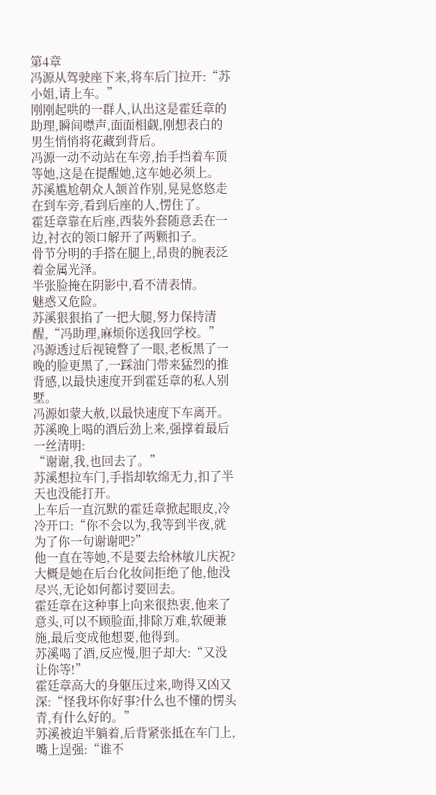第4章
冯源从驾驶座下来,将车后门拉开:“苏小姐,请上车。”
刚刚起哄的一群人,认出这是霍廷章的助理,瞬间噤声,面面相觑,刚想表白的男生悄悄将花藏到背后。
冯源一动不动站在车旁,抬手挡着车顶等她,这是在提醒她,这车她必须上。
苏溪尴尬朝众人颔首作别,晃晃悠悠走在到车旁,看到后座的人,愣住了。
霍廷章靠在后座,西装外套随意丢在一边,衬衣的领口解开了两颗扣子。
骨节分明的手搭在腿上,昂贵的腕表泛着金属光泽。
半张脸掩在阴影中,看不清表情。
魅惑又危险。
苏溪狠狠掐了一把大腿,努力保持清醒,“冯助理,麻烦你送我回学校。”
冯源透过后视镜瞥了一眼,老板黑了一晚的脸更黑了,一踩油门带来猛烈的推背感,以最快速度开到霍廷章的私人别墅。
冯源如蒙大赦,以最快速度下车离开。
苏溪晚上喝的酒后劲上来,强撑着最后一丝清明:
“谢谢,我,也回去了。”
苏溪想拉车门,手指却软绵无力,扣了半天也没能打开。
上车后一直沉默的霍廷章掀起眼皮,冷冷开口:“你不会以为,我等到半夜,就为了你一句谢谢吧?”
他一直在等她,不是要去给林敏儿庆祝?
大概是她在后台化妆间拒绝了他,他没尽兴,无论如何都讨要回去。
霍廷章在这种事上向来很热衷,他来了意头,可以不顾脸面,排除万难,软硬兼施,最后变成他想要,他得到。
苏溪喝了酒,反应慢,胆子却大:“又没让你等!”
霍廷章高大的身躯压过来,吻得又凶又深:“怪我坏你好事?什么也不懂的愣头青,有什么好的。”
苏溪被迫半躺着,后背紧张抵在车门上,嘴上逞强:“谁不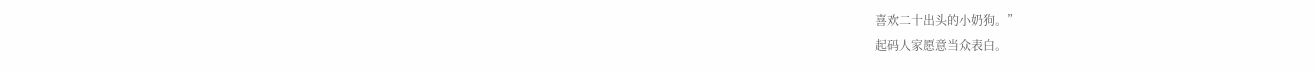喜欢二十出头的小奶狗。”
起码人家愿意当众表白。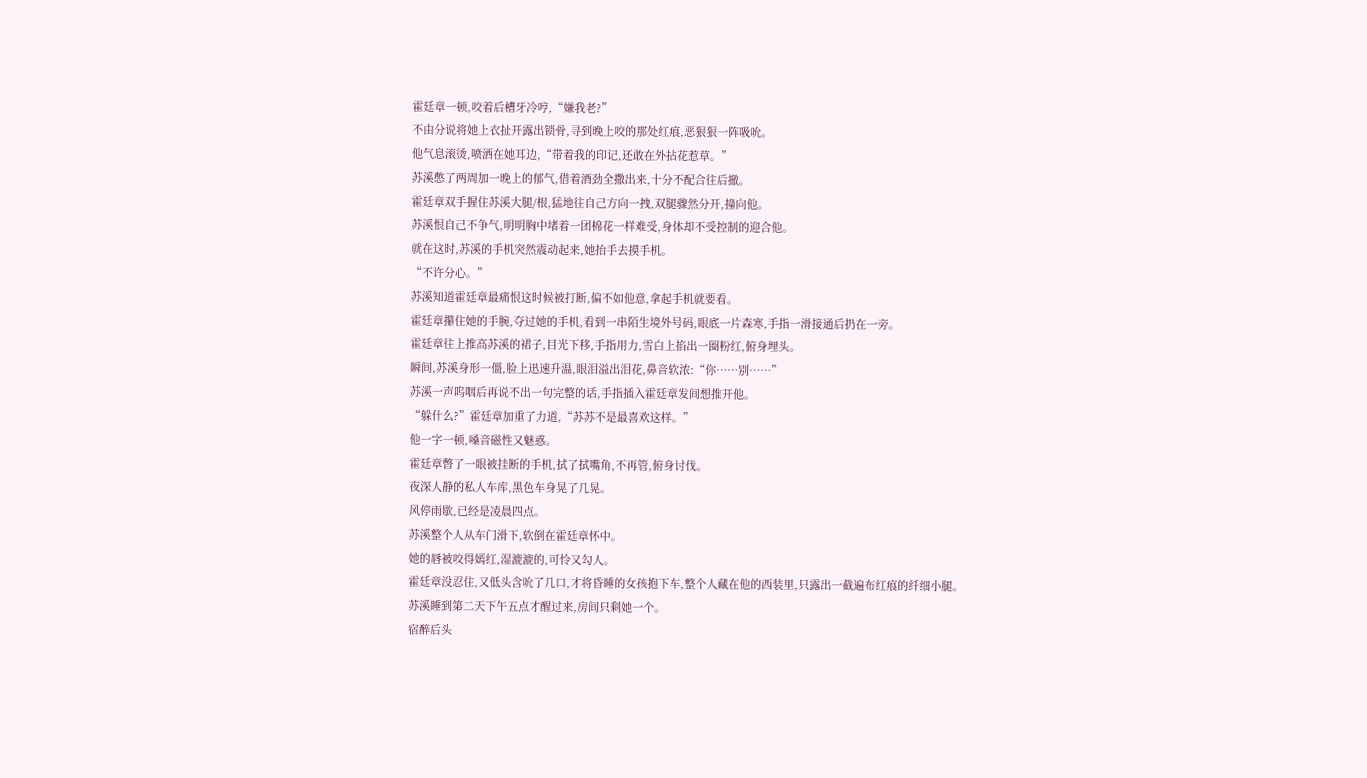霍廷章一顿,咬着后槽牙冷哼,“嫌我老?”
不由分说将她上衣扯开露出锁骨,寻到晚上咬的那处红痕,恶狠狠一阵吸吮。
他气息滚烫,喷洒在她耳边,“带着我的印记,还敢在外拈花惹草。”
苏溪憋了两周加一晚上的郁气,借着酒劲全撒出来,十分不配合往后撤。
霍廷章双手握住苏溪大腿/根,猛地往自己方向一拽,双腿骤然分开,撞向他。
苏溪恨自己不争气,明明胸中堵着一团棉花一样难受,身体却不受控制的迎合他。
就在这时,苏溪的手机突然震动起来,她抬手去摸手机。
“不许分心。”
苏溪知道霍廷章最痛恨这时候被打断,偏不如他意,拿起手机就要看。
霍廷章攥住她的手腕,夺过她的手机,看到一串陌生境外号码,眼底一片森寒,手指一滑接通后扔在一旁。
霍廷章往上推高苏溪的裙子,目光下移,手指用力,雪白上掐出一圈粉红,俯身埋头。
瞬间,苏溪身形一僵,脸上迅速升温,眼泪溢出泪花,鼻音软浓:“你……别……”
苏溪一声呜咽后再说不出一句完整的话,手指插入霍廷章发间想推开他。
“躲什么?”霍廷章加重了力道,“苏苏不是最喜欢这样。”
他一字一顿,嗓音磁性又魅惑。
霍廷章暼了一眼被挂断的手机,拭了拭嘴角,不再管,俯身讨伐。
夜深人静的私人车库,黑色车身晃了几晃。
风停雨歇,已经是凌晨四点。
苏溪整个人从车门滑下,软倒在霍廷章怀中。
她的唇被咬得嫣红,湿漉漉的,可怜又勾人。
霍廷章没忍住,又低头含吮了几口,才将昏睡的女孩抱下车,整个人藏在他的西装里,只露出一截遍布红痕的纤细小腿。
苏溪睡到第二天下午五点才醒过来,房间只剩她一个。
宿醉后头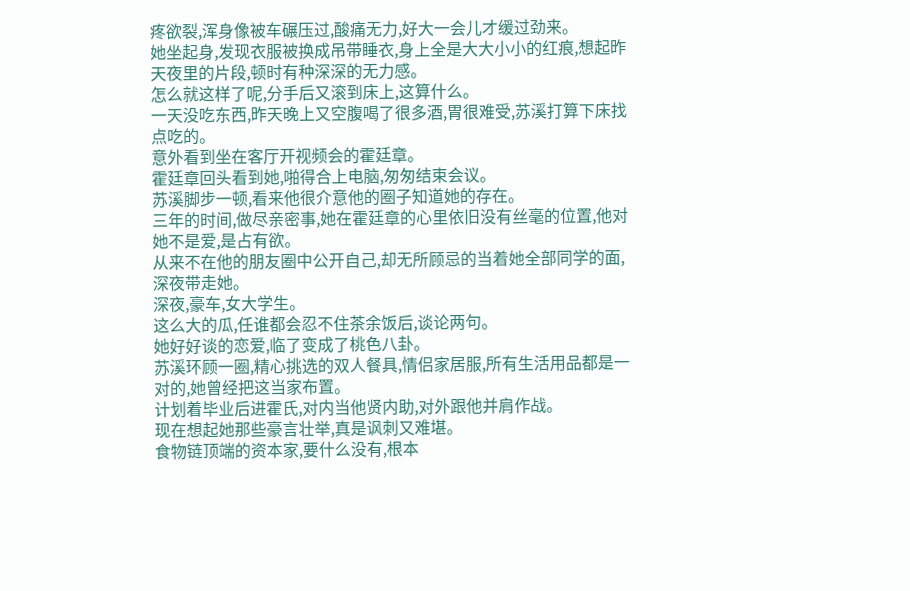疼欲裂,浑身像被车碾压过,酸痛无力,好大一会儿才缓过劲来。
她坐起身,发现衣服被换成吊带睡衣,身上全是大大小小的红痕,想起昨天夜里的片段,顿时有种深深的无力感。
怎么就这样了呢,分手后又滚到床上,这算什么。
一天没吃东西,昨天晚上又空腹喝了很多酒,胃很难受,苏溪打算下床找点吃的。
意外看到坐在客厅开视频会的霍廷章。
霍廷章回头看到她,啪得合上电脑,匆匆结束会议。
苏溪脚步一顿,看来他很介意他的圈子知道她的存在。
三年的时间,做尽亲密事,她在霍廷章的心里依旧没有丝毫的位置,他对她不是爱,是占有欲。
从来不在他的朋友圈中公开自己,却无所顾忌的当着她全部同学的面,深夜带走她。
深夜,豪车,女大学生。
这么大的瓜,任谁都会忍不住茶余饭后,谈论两句。
她好好谈的恋爱,临了变成了桃色八卦。
苏溪环顾一圈,精心挑选的双人餐具,情侣家居服,所有生活用品都是一对的,她曾经把这当家布置。
计划着毕业后进霍氏,对内当他贤内助,对外跟他并肩作战。
现在想起她那些豪言壮举,真是讽刺又难堪。
食物链顶端的资本家,要什么没有,根本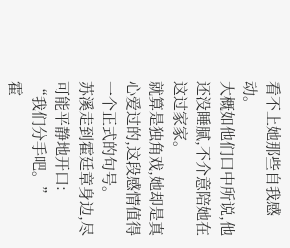看不上她那些自我感动。
大概如他们口中所说,他还没睡腻,不介意陪她在这过家家。
就算是独角戏,她却是真心爱过的,这段感情值得一个正式的句号。
苏溪走到霍廷章身边,尽可能平静地开口:
“我们分手吧。”
霍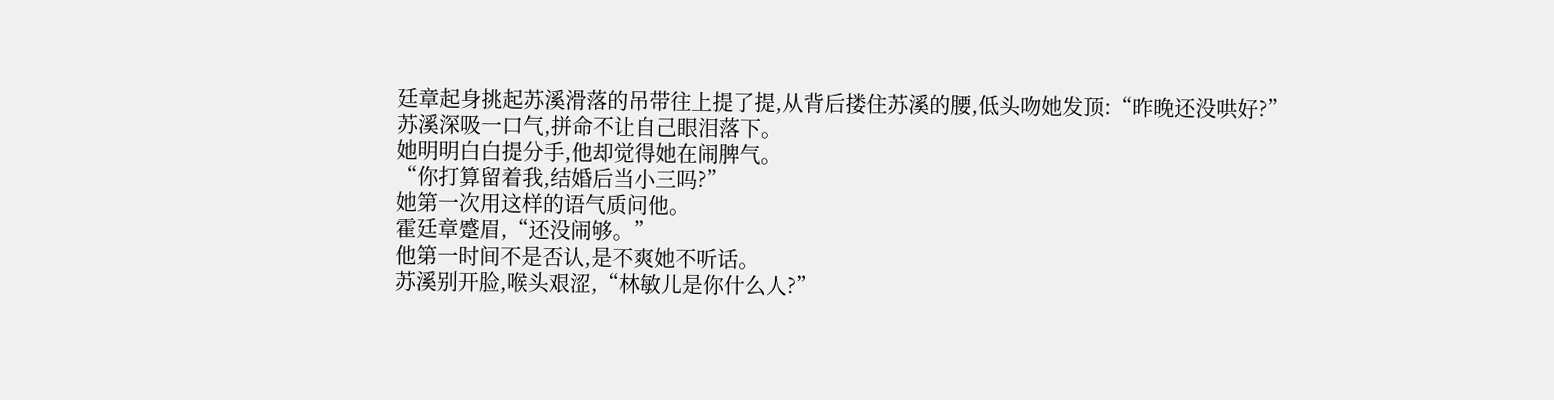廷章起身挑起苏溪滑落的吊带往上提了提,从背后搂住苏溪的腰,低头吻她发顶:“昨晚还没哄好?”
苏溪深吸一口气,拼命不让自己眼泪落下。
她明明白白提分手,他却觉得她在闹脾气。
“你打算留着我,结婚后当小三吗?”
她第一次用这样的语气质问他。
霍廷章蹙眉,“还没闹够。”
他第一时间不是否认,是不爽她不听话。
苏溪别开脸,喉头艰涩,“林敏儿是你什么人?”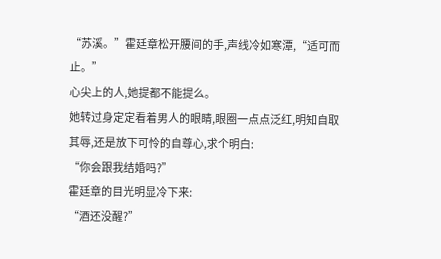“苏溪。”霍廷章松开腰间的手,声线冷如寒潭,“适可而止。”
心尖上的人,她提都不能提么。
她转过身定定看着男人的眼睛,眼圈一点点泛红,明知自取其辱,还是放下可怜的自尊心,求个明白:
“你会跟我结婚吗?”
霍廷章的目光明显冷下来:
“酒还没醒?”